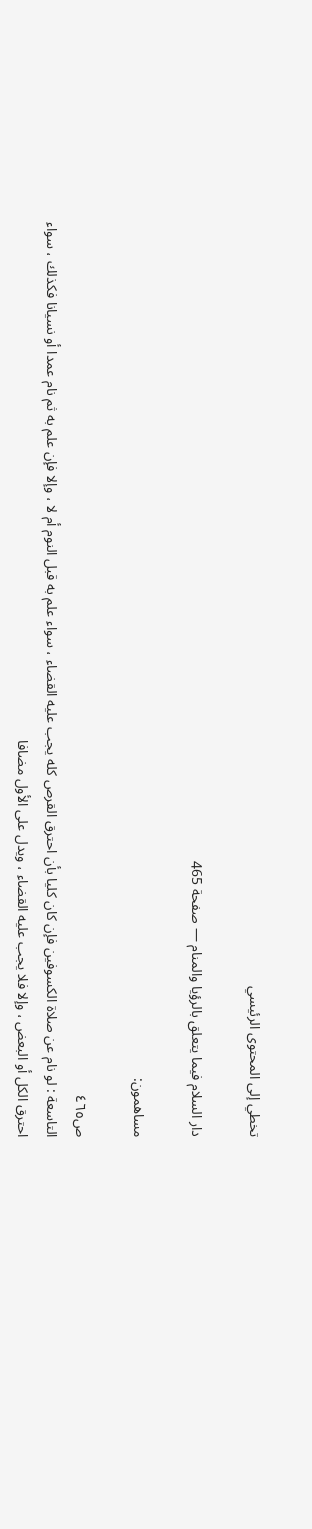تخطي إلى المحتوى الرئيسي

دار السلام فيما يتعلق بالرؤيا والمنام — صفحة 465

مساهمون:

ص٤٦٥
التاسعة : لو نام عن صلاة الكسوفين فإن كان كليا بأن احترق القرص كله يجب عليه القضاء ، سواء علم به قبل النوم أم لا ، وإلا فإن علم به ثم نام عمدا أو نسيانا فكذلك ، سواء احترق الكل أو البعض ، وإلا فلا يجب عليه القضاء ، ويدل على الأول مضافا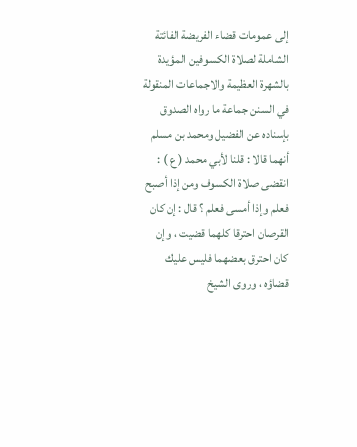إلى عمومات قضاء الفريضة الفائتة الشاملة لصلاة الكسوفين المؤيدة بالشهرة العظيمة والاجماعات المنقولة في السنن جماعة ما رواه الصدوق بإسناده عن الفضيل ومحمد بن مسلم أنهما قالا : قلنا لأبي محمد ( ع ) : انقضى صلاة الكسوف ومن إذا أصبح فعلم وإذا أمسى فعلم ؟ قال : إن كان القرصان احترقا كلهما قضيت ، وإن كان احترق بعضهما فليس عليك قضاؤه ، وروى الشيخ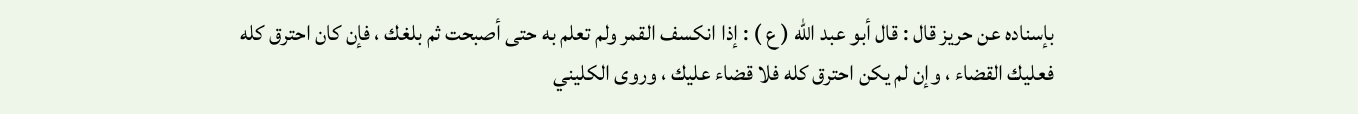بإسناده عن حريز قال : قال أبو عبد اللّه ( ع ) : إذا انكسف القمر ولم تعلم به حتى أصبحت ثم بلغك ، فإن كان احترق كله فعليك القضاء ، وإن لم يكن احترق كله فلا قضاء عليك ، وروى الكليني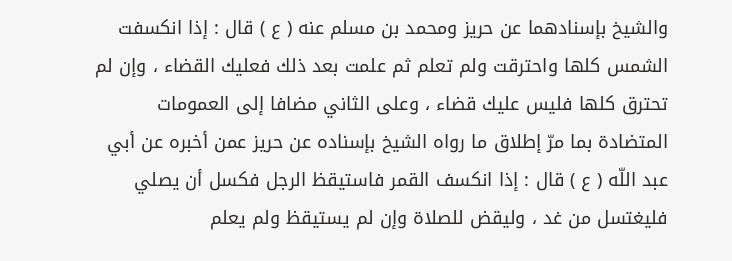والشيخ بإسنادهما عن حريز ومحمد بن مسلم عنه ( ع ) قال : إذا انكسفت الشمس كلها واحترقت ولم تعلم ثم علمت بعد ذلك فعليك القضاء ، وإن لم تحترق كلها فليس عليك قضاء ، وعلى الثاني مضافا إلى العمومات المتضادة بما مرّ إطلاق ما رواه الشيخ بإسناده عن حريز عمن أخبره عن أبي عبد اللّه ( ع ) قال : إذا انكسف القمر فاستيقظ الرجل فكسل أن يصلي فليغتسل من غد ، وليقض للصلاة وإن لم يستيقظ ولم يعلم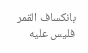بانكساف القمر فليس عليه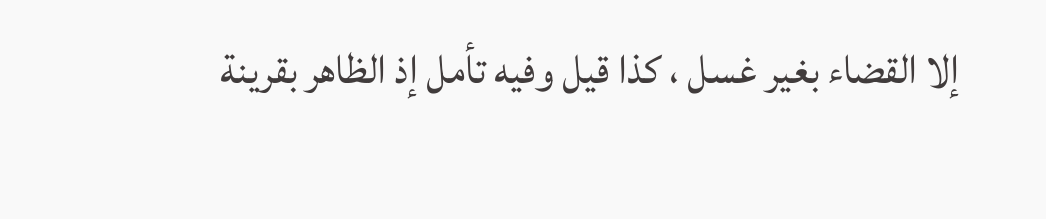إلا القضاء بغير غسل ، كذا قيل وفيه تأمل إذ الظاهر بقرينة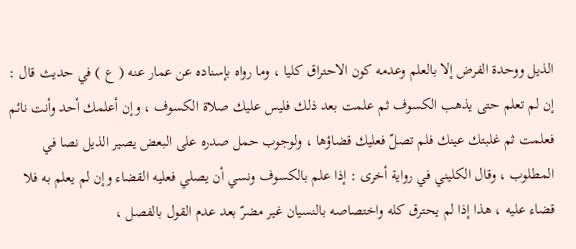الذيل ووحدة الفرض إلا بالعلم وعدمه كون الاحتراق كليا ، وما رواه بإسناده عن عمار عنه ( ع ) في حديث قال : إن لم تعلم حتى يذهب الكسوف ثم علمت بعد ذلك فليس عليك صلاة الكسوف ، وإن أعلمك أحد وأنت نائم فعلمت ثم غلبتك عينك فلم تصلّ فعليك قضاؤها ، ولوجوب حمل صدره على البعض يصير الذيل نصا في المطلوب ، وقال الكليني في رواية أخرى : إذا علم بالكسوف ونسي أن يصلي فعليه القضاء وإن لم يعلم به فلا قضاء عليه ، هذا إذا لم يحترق كله واختصاصه بالنسيان غير مضرّ بعد عدم القول بالفصل ،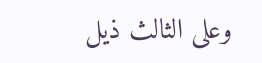وعلى الثالث ذيل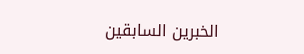الخبرين السابقين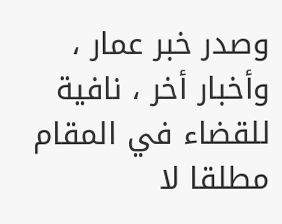وصدر خبر عمار ، وأخبار أخر ، نافية للقضاء في المقام مطلقا لا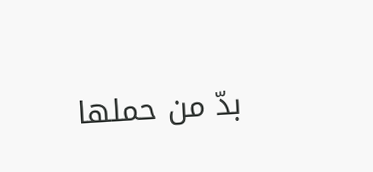بدّ من حملها